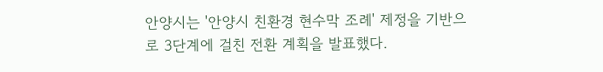안양시는 '안양시 친환경 현수막 조례' 제정을 기반으로 3단계에 걸친 전환 계획을 발표했다.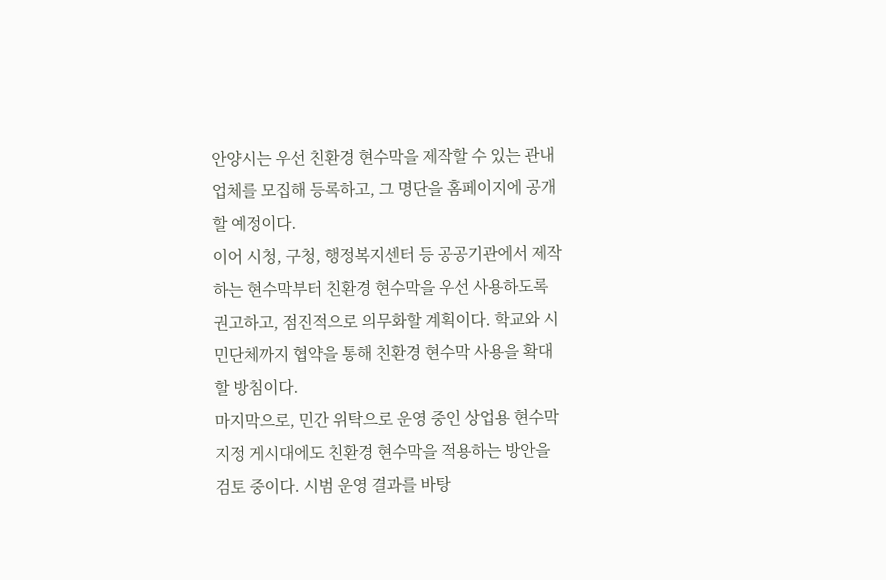안양시는 우선 친환경 현수막을 제작할 수 있는 관내 업체를 모집해 등록하고, 그 명단을 홈페이지에 공개할 예정이다.
이어 시청, 구청, 행정복지센터 등 공공기관에서 제작하는 현수막부터 친환경 현수막을 우선 사용하도록 권고하고, 점진적으로 의무화할 계획이다. 학교와 시민단체까지 협약을 통해 친환경 현수막 사용을 확대할 방침이다.
마지막으로, 민간 위탁으로 운영 중인 상업용 현수막 지정 게시대에도 친환경 현수막을 적용하는 방안을 검토 중이다. 시범 운영 결과를 바탕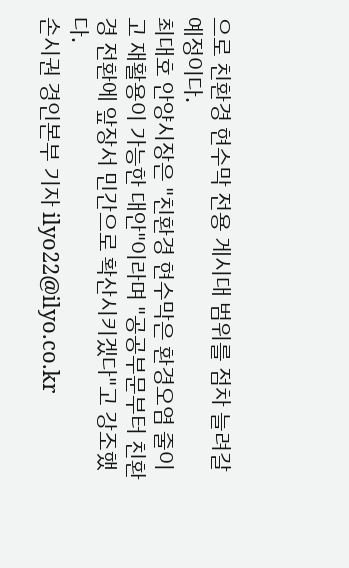으로 친환경 현수막 전용 게시대 범위를 점차 늘려갈 예정이다.
최대호 안양시장은 "친환경 현수막은 환경오염 줄이고 재활용이 가능한 대안"이라며 "공공부문부터 친환경 전환에 앞장서 민간으로 확산시키겠다"고 강조했다.
손시권 경인본부 기자 ilyo22@ilyo.co.kr